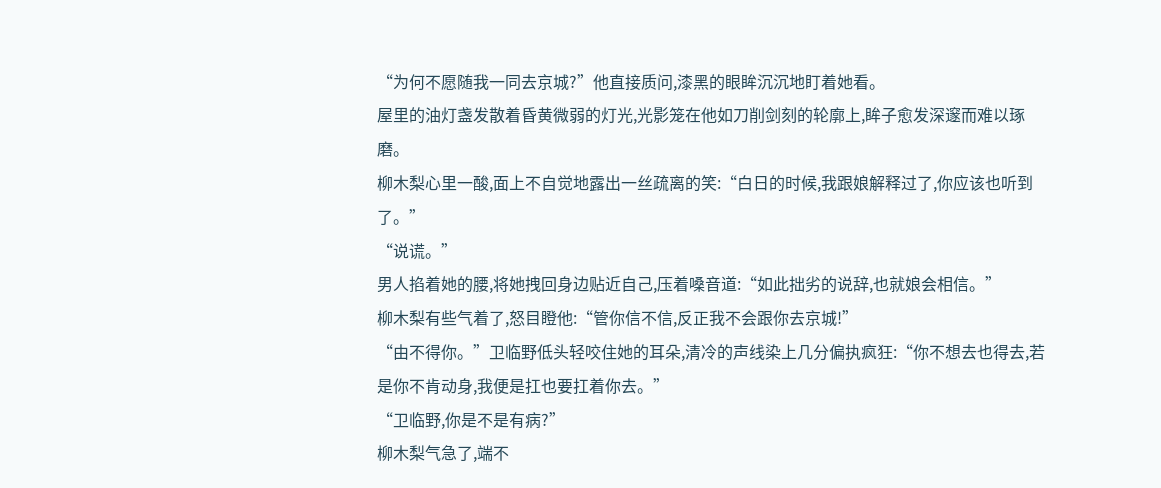“为何不愿随我一同去京城?”他直接质问,漆黑的眼眸沉沉地盯着她看。
屋里的油灯盏发散着昏黄微弱的灯光,光影笼在他如刀削剑刻的轮廓上,眸子愈发深邃而难以琢磨。
柳木梨心里一酸,面上不自觉地露出一丝疏离的笑:“白日的时候,我跟娘解释过了,你应该也听到了。”
“说谎。”
男人掐着她的腰,将她拽回身边贴近自己,压着嗓音道:“如此拙劣的说辞,也就娘会相信。”
柳木梨有些气着了,怒目瞪他:“管你信不信,反正我不会跟你去京城!”
“由不得你。”卫临野低头轻咬住她的耳朵,清冷的声线染上几分偏执疯狂:“你不想去也得去,若是你不肯动身,我便是扛也要扛着你去。”
“卫临野,你是不是有病?”
柳木梨气急了,端不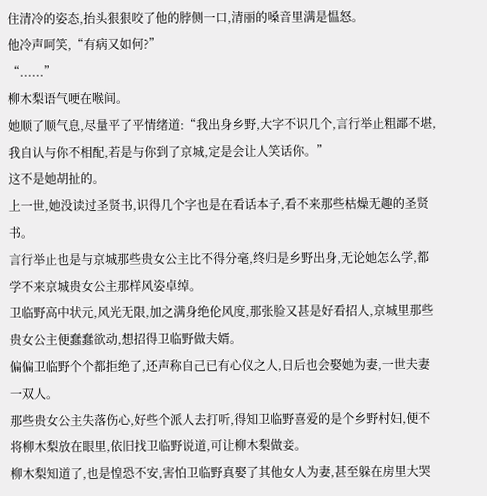住清冷的姿态,抬头狠狠咬了他的脖侧一口,清丽的嗓音里满是愠怒。
他冷声呵笑,“有病又如何?”
“......”
柳木梨语气哽在喉间。
她顺了顺气息,尽量平了平情绪道:“我出身乡野,大字不识几个,言行举止粗鄙不堪,我自认与你不相配,若是与你到了京城,定是会让人笑话你。”
这不是她胡扯的。
上一世,她没读过圣贤书,识得几个字也是在看话本子,看不来那些枯燥无趣的圣贤书。
言行举止也是与京城那些贵女公主比不得分毫,终归是乡野出身,无论她怎么学,都学不来京城贵女公主那样风姿卓绰。
卫临野高中状元,风光无限,加之满身绝伦风度,那张脸又甚是好看招人,京城里那些贵女公主便蠢蠢欲动,想招得卫临野做夫婿。
偏偏卫临野个个都拒绝了,还声称自己已有心仪之人,日后也会娶她为妻,一世夫妻一双人。
那些贵女公主失落伤心,好些个派人去打听,得知卫临野喜爱的是个乡野村妇,便不将柳木梨放在眼里,依旧找卫临野说道,可让柳木梨做妾。
柳木梨知道了,也是惶恐不安,害怕卫临野真娶了其他女人为妻,甚至躲在房里大哭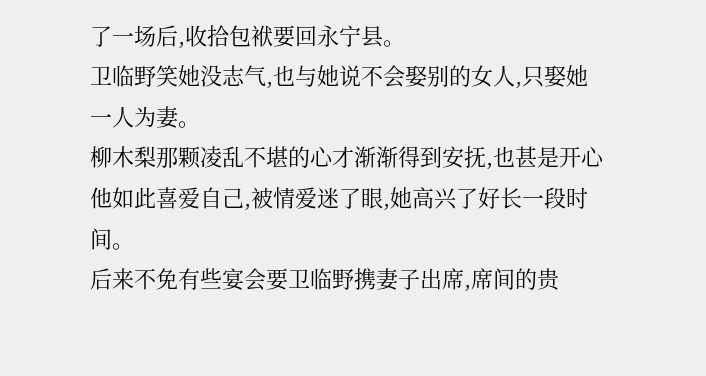了一场后,收拾包袱要回永宁县。
卫临野笑她没志气,也与她说不会娶别的女人,只娶她一人为妻。
柳木梨那颗凌乱不堪的心才渐渐得到安抚,也甚是开心他如此喜爱自己,被情爱迷了眼,她高兴了好长一段时间。
后来不免有些宴会要卫临野携妻子出席,席间的贵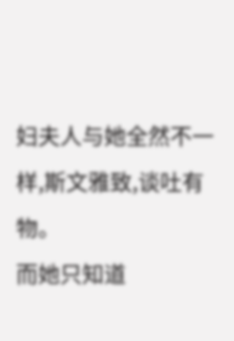妇夫人与她全然不一样,斯文雅致,谈吐有物。
而她只知道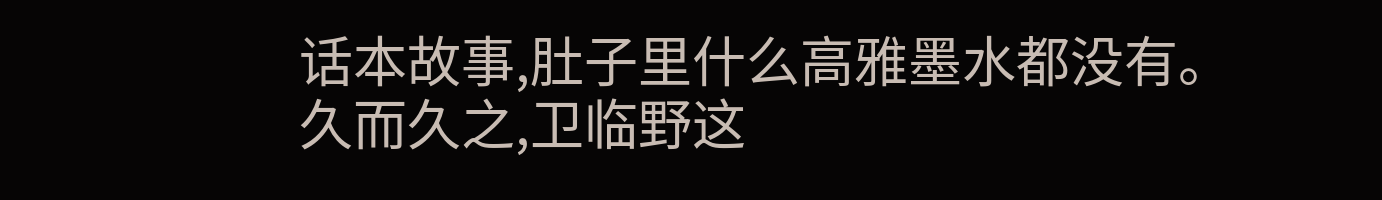话本故事,肚子里什么高雅墨水都没有。
久而久之,卫临野这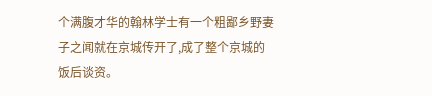个满腹才华的翰林学士有一个粗鄙乡野妻子之闻就在京城传开了,成了整个京城的饭后谈资。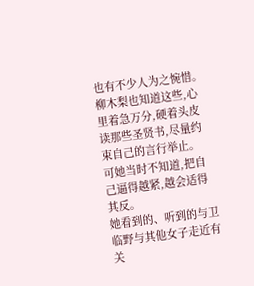也有不少人为之惋惜。
柳木梨也知道这些,心里着急万分,硬着头皮读那些圣贤书,尽量约束自己的言行举止。
可她当时不知道,把自己逼得越紧,越会适得其反。
她看到的、听到的与卫临野与其他女子走近有关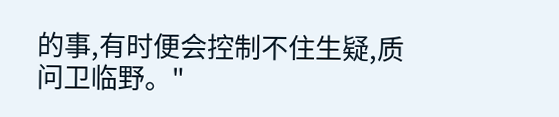的事,有时便会控制不住生疑,质问卫临野。"